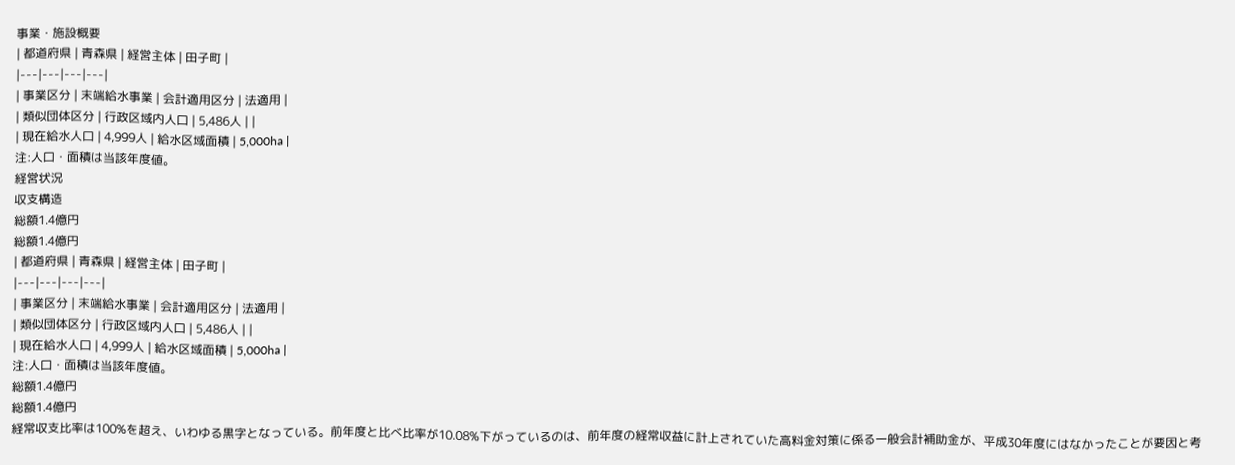事業・施設概要
| 都道府県 | 青森県 | 経営主体 | 田子町 |
|---|---|---|---|
| 事業区分 | 末端給水事業 | 会計適用区分 | 法適用 |
| 類似団体区分 | 行政区域内人口 | 5,486人 | |
| 現在給水人口 | 4,999人 | 給水区域面積 | 5,000ha |
注:人口・面積は当該年度値。
経営状況
収支構造
総額1.4億円
総額1.4億円
| 都道府県 | 青森県 | 経営主体 | 田子町 |
|---|---|---|---|
| 事業区分 | 末端給水事業 | 会計適用区分 | 法適用 |
| 類似団体区分 | 行政区域内人口 | 5,486人 | |
| 現在給水人口 | 4,999人 | 給水区域面積 | 5,000ha |
注:人口・面積は当該年度値。
総額1.4億円
総額1.4億円
経常収支比率は100%を超え、いわゆる黒字となっている。前年度と比べ比率が10.08%下がっているのは、前年度の経常収益に計上されていた高料金対策に係る一般会計補助金が、平成30年度にはなかったことが要因と考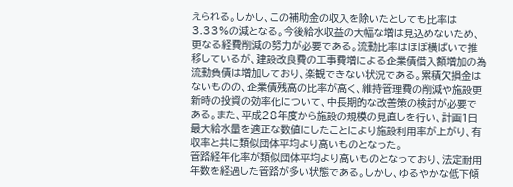えられる。しかし、この補助金の収入を除いたとしても比率は3.33%の減となる。今後給水収益の大幅な増は見込めないため、更なる経費削減の努力が必要である。流動比率はほぼ横ばいで推移しているが、建設改良費の工事費増による企業債借入額増加の為流動負債は増加しており、楽観できない状況である。累積欠損金はないものの、企業債残高の比率が高く、維持管理費の削減や施設更新時の投資の効率化について、中長期的な改善策の検討が必要である。また、平成28年度から施設の規模の見直しを行い、計画1日最大給水量を適正な数値にしたことにより施設利用率が上がり、有収率と共に類似団体平均より高いものとなった。
管路経年化率が類似団体平均より高いものとなっており、法定耐用年数を経過した管路が多い状態である。しかし、ゆるやかな低下傾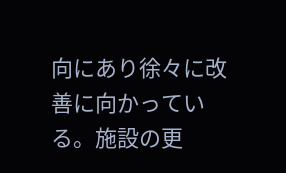向にあり徐々に改善に向かっている。施設の更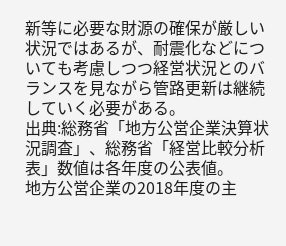新等に必要な財源の確保が厳しい状況ではあるが、耐震化などについても考慮しつつ経営状況とのバランスを見ながら管路更新は継続していく必要がある。
出典:総務省「地方公営企業決算状況調査」、総務省「経営比較分析表」数値は各年度の公表値。
地方公営企業の2018年度の主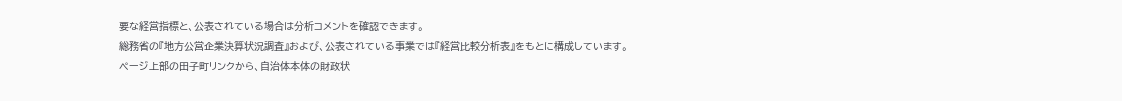要な経営指標と、公表されている場合は分析コメントを確認できます。
総務省の『地方公営企業決算状況調査』および、公表されている事業では『経営比較分析表』をもとに構成しています。
ページ上部の田子町リンクから、自治体本体の財政状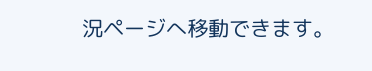況ページへ移動できます。